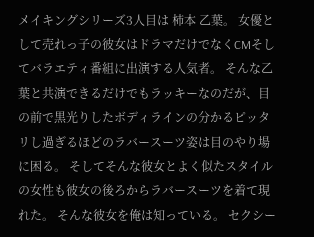メイキングシリーズ3人目は 柿本 乙葉。 女優として売れっ子の彼女はドラマだけでなくCMそしてバラエティ番組に出演する人気者。 そんな乙葉と共演できるだけでもラッキーなのだが、目の前で黒光りしたボディラインの分かるピッタリし過ぎるほどのラバースーツ姿は目のやり場に困る。 そしてそんな彼女とよく似たスタイルの女性も彼女の後ろからラバースーツを着て現れた。 そんな彼女を俺は知っている。 セクシー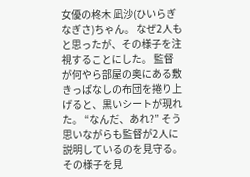女優の柊木 凪沙(ひいらぎなぎさ)ちゃん。 なぜ2人もと思ったが、その様子を注視することにした。 監督が何やら部屋の奥にある敷きっぱなしの布団を捲り上げると、黒いシートが現れた。 “なんだ、あれ?” そう思いながらも監督が2人に説明しているのを見守る。 その様子を見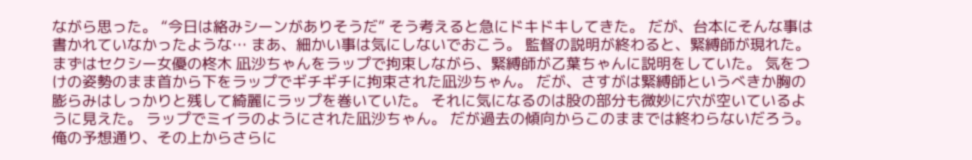ながら思った。 “今日は絡みシーンがありそうだ” そう考えると急にドキドキしてきた。 だが、台本にそんな事は書かれていなかったような… まあ、細かい事は気にしないでおこう。 監督の説明が終わると、緊縛師が現れた。 まずはセクシー女優の柊木 凪沙ちゃんをラップで拘束しながら、緊縛師が乙葉ちゃんに説明をしていた。 気をつけの姿勢のまま首から下をラップでギチギチに拘束された凪沙ちゃん。 だが、さすがは緊縛師というべきか胸の膨らみはしっかりと残して綺麗にラップを巻いていた。 それに気になるのは股の部分も微妙に穴が空いているように見えた。 ラップでミイラのようにされた凪沙ちゃん。 だが過去の傾向からこのままでは終わらないだろう。 俺の予想通り、その上からさらに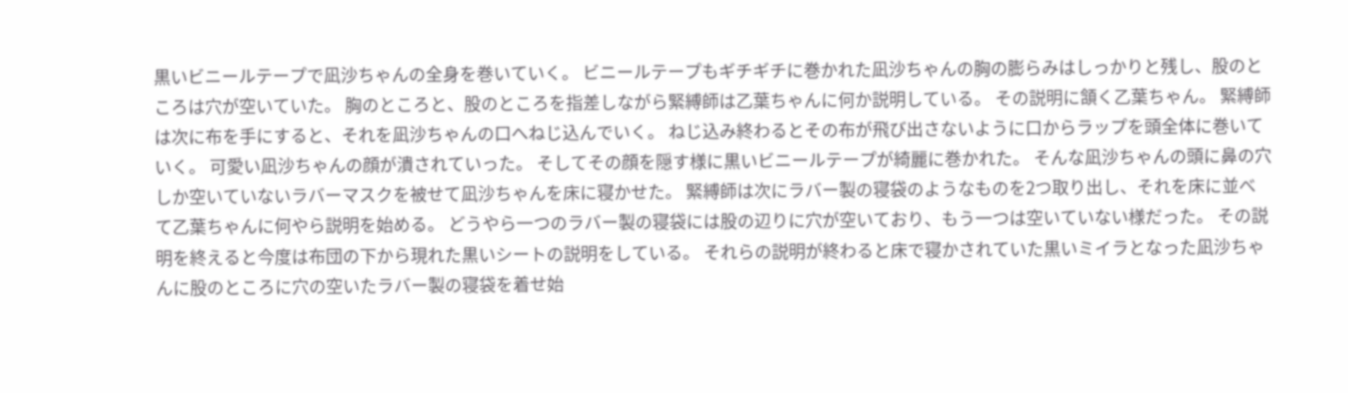黒いビニールテープで凪沙ちゃんの全身を巻いていく。 ビニールテープもギチギチに巻かれた凪沙ちゃんの胸の膨らみはしっかりと残し、股のところは穴が空いていた。 胸のところと、股のところを指差しながら緊縛師は乙葉ちゃんに何か説明している。 その説明に頷く乙葉ちゃん。 緊縛師は次に布を手にすると、それを凪沙ちゃんの口へねじ込んでいく。 ねじ込み終わるとその布が飛び出さないように口からラップを頭全体に巻いていく。 可愛い凪沙ちゃんの顔が潰されていった。 そしてその顔を隠す様に黒いビニールテープが綺麗に巻かれた。 そんな凪沙ちゃんの頭に鼻の穴しか空いていないラバーマスクを被せて凪沙ちゃんを床に寝かせた。 緊縛師は次にラバー製の寝袋のようなものを2つ取り出し、それを床に並べて乙葉ちゃんに何やら説明を始める。 どうやら一つのラバー製の寝袋には股の辺りに穴が空いており、もう一つは空いていない様だった。 その説明を終えると今度は布団の下から現れた黒いシートの説明をしている。 それらの説明が終わると床で寝かされていた黒いミイラとなった凪沙ちゃんに股のところに穴の空いたラバー製の寝袋を着せ始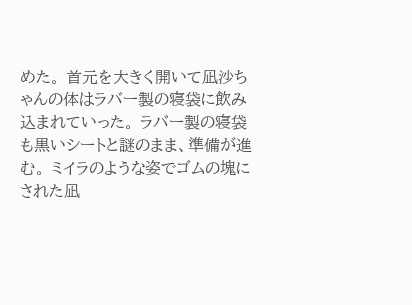めた。 首元を大きく開いて凪沙ちゃんの体はラバー製の寝袋に飲み込まれていった。 ラバー製の寝袋も黒いシートと謎のまま、準備が進む。 ミイラのような姿でゴムの塊にされた凪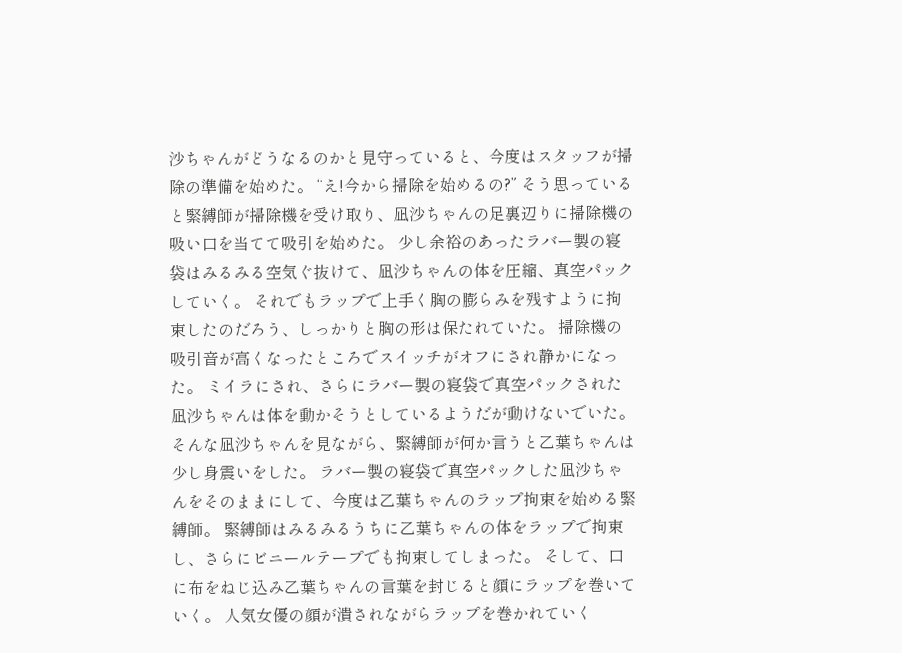沙ちゃんがどうなるのかと見守っていると、今度はスタッフが掃除の準備を始めた。 “え!今から掃除を始めるの?” そう思っていると緊縛師が掃除機を受け取り、凪沙ちゃんの足裏辺りに掃除機の吸い口を当てて吸引を始めた。 少し余裕のあったラバー製の寝袋はみるみる空気ぐ抜けて、凪沙ちゃんの体を圧縮、真空パックしていく。 それでもラップで上手く胸の膨らみを残すように拘束したのだろう、しっかりと胸の形は保たれていた。 掃除機の吸引音が高くなったところでスイッチがオフにされ静かになった。 ミイラにされ、さらにラバー製の寝袋で真空パックされた凪沙ちゃんは体を動かそうとしているようだが動けないでいた。 そんな凪沙ちゃんを見ながら、緊縛師が何か言うと乙葉ちゃんは少し身震いをした。 ラバー製の寝袋で真空パックした凪沙ちゃんをそのままにして、今度は乙葉ちゃんのラップ拘束を始める緊縛師。 緊縛師はみるみるうちに乙葉ちゃんの体をラップで拘束し、さらにビニールテープでも拘束してしまった。 そして、口に布をねじ込み乙葉ちゃんの言葉を封じると顔にラップを巻いていく。 人気女優の顔が潰されながらラップを巻かれていく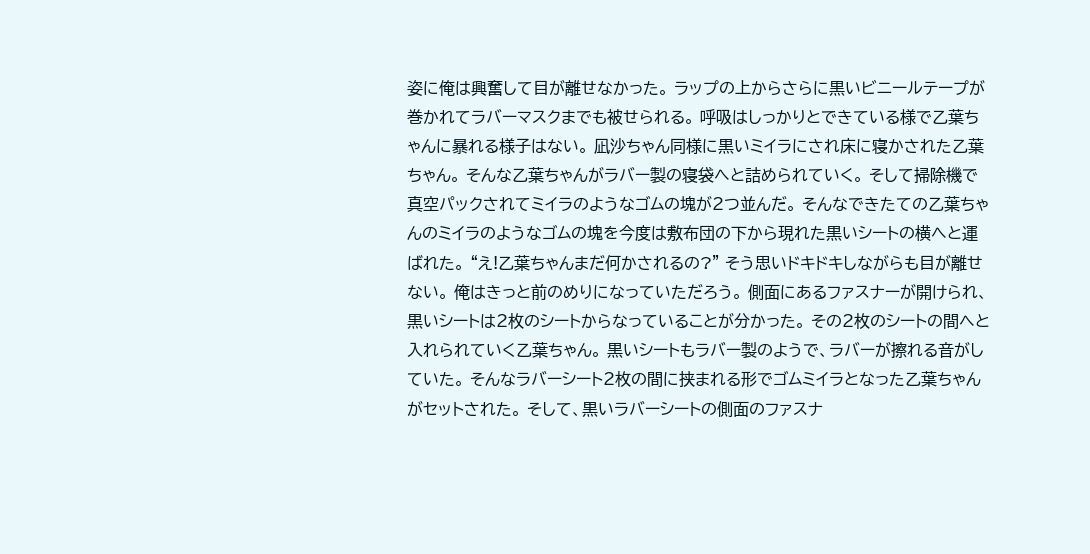姿に俺は興奮して目が離せなかった。 ラップの上からさらに黒いビニールテープが巻かれてラバーマスクまでも被せられる。 呼吸はしっかりとできている様で乙葉ちゃんに暴れる様子はない。 凪沙ちゃん同様に黒いミイラにされ床に寝かされた乙葉ちゃん。 そんな乙葉ちゃんがラバー製の寝袋へと詰められていく。 そして掃除機で真空パックされてミイラのようなゴムの塊が2つ並んだ。 そんなできたての乙葉ちゃんのミイラのようなゴムの塊を今度は敷布団の下から現れた黒いシートの横へと運ばれた。 “え!乙葉ちゃんまだ何かされるの?” そう思いドキドキしながらも目が離せない。 俺はきっと前のめりになっていただろう。 側面にあるファスナーが開けられ、黒いシートは2枚のシートからなっていることが分かった。 その2枚のシートの間へと入れられていく乙葉ちゃん。 黒いシートもラバー製のようで、ラバーが擦れる音がしていた。 そんなラバーシート2枚の間に挟まれる形でゴムミイラとなった乙葉ちゃんがセットされた。 そして、黒いラバーシートの側面のファスナ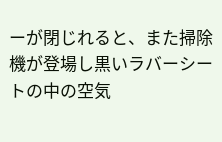ーが閉じれると、また掃除機が登場し黒いラバーシートの中の空気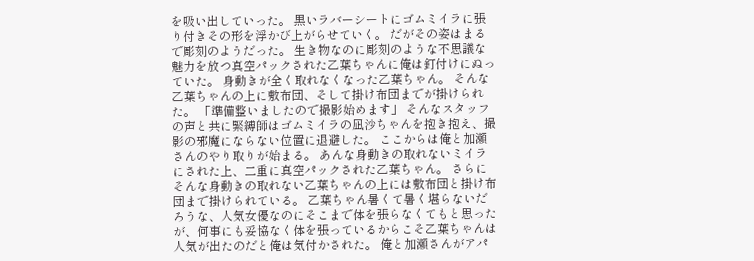を吸い出していった。 黒いラバーシートにゴムミイラに張り付きその形を浮かび上がらせていく。 だがその姿はまるで彫刻のようだった。 生き物なのに彫刻のような不思議な魅力を放つ真空パックされた乙葉ちゃんに俺は釘付けにぬっていた。 身動きが全く取れなくなった乙葉ちゃん。 そんな乙葉ちゃんの上に敷布団、そして掛け布団までが掛けられた。 「準備整いましたので撮影始めます」 そんなスタッフの声と共に緊縛師はゴムミイラの凪沙ちゃんを抱き抱え、撮影の邪魔にならない位置に退避した。 ここからは俺と加瀬さんのやり取りが始まる。 あんな身動きの取れないミイラにされた上、二重に真空パックされた乙葉ちゃん。 さらにそんな身動きの取れない乙葉ちゃんの上には敷布団と掛け布団まで掛けられている。 乙葉ちゃん暑くて暑く堪らないだろうな、人気女優なのにそこまで体を張らなくてもと思ったが、何事にも妥協なく体を張っているからこそ乙葉ちゃんは人気が出たのだと俺は気付かされた。 俺と加瀬さんがアパ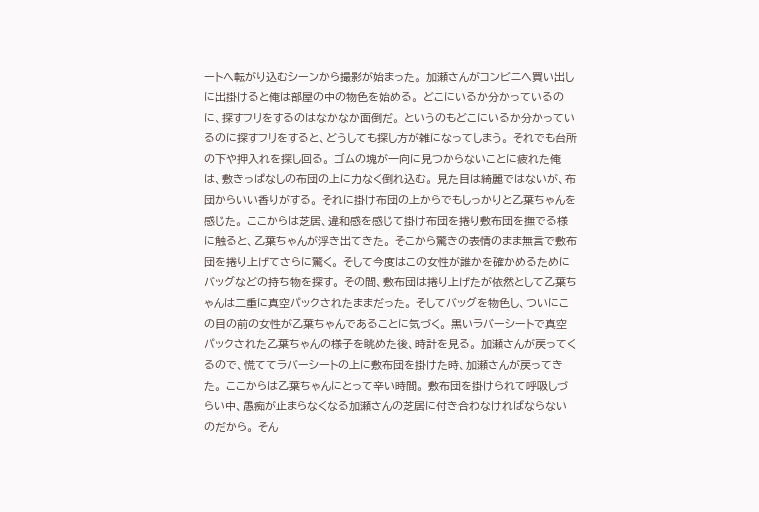ートへ転がり込むシーンから撮影が始まった。 加瀬さんがコンビニへ買い出しに出掛けると俺は部屋の中の物色を始める。 どこにいるか分かっているのに、探すフリをするのはなかなか面倒だ。 というのもどこにいるか分かっているのに探すフリをすると、どうしても探し方が雑になってしまう。 それでも台所の下や押入れを探し回る。 ゴムの塊が一向に見つからないことに疲れた俺は、敷きっぱなしの布団の上に力なく倒れ込む。 見た目は綺麗ではないが、布団からいい香りがする。 それに掛け布団の上からでもしっかりと乙葉ちゃんを感じた。 ここからは芝居、違和感を感じて掛け布団を捲り敷布団を撫でる様に触ると、乙葉ちゃんが浮き出てきた。 そこから驚きの表情のまま無言で敷布団を捲り上げてさらに驚く。 そして今度はこの女性が誰かを確かめるためにバッグなどの持ち物を探す。 その間、敷布団は捲り上げたが依然として乙葉ちゃんは二重に真空パックされたままだった。 そしてバッグを物色し、ついにこの目の前の女性が乙葉ちゃんであることに気づく。 黒いラバーシートで真空パックされた乙葉ちゃんの様子を眺めた後、時計を見る。 加瀬さんが戻ってくるので、慌ててラバーシートの上に敷布団を掛けた時、加瀬さんが戻ってきた。 ここからは乙葉ちゃんにとって辛い時間。 敷布団を掛けられて呼吸しづらい中、愚痴が止まらなくなる加瀬さんの芝居に付き合わなければならないのだから。 そん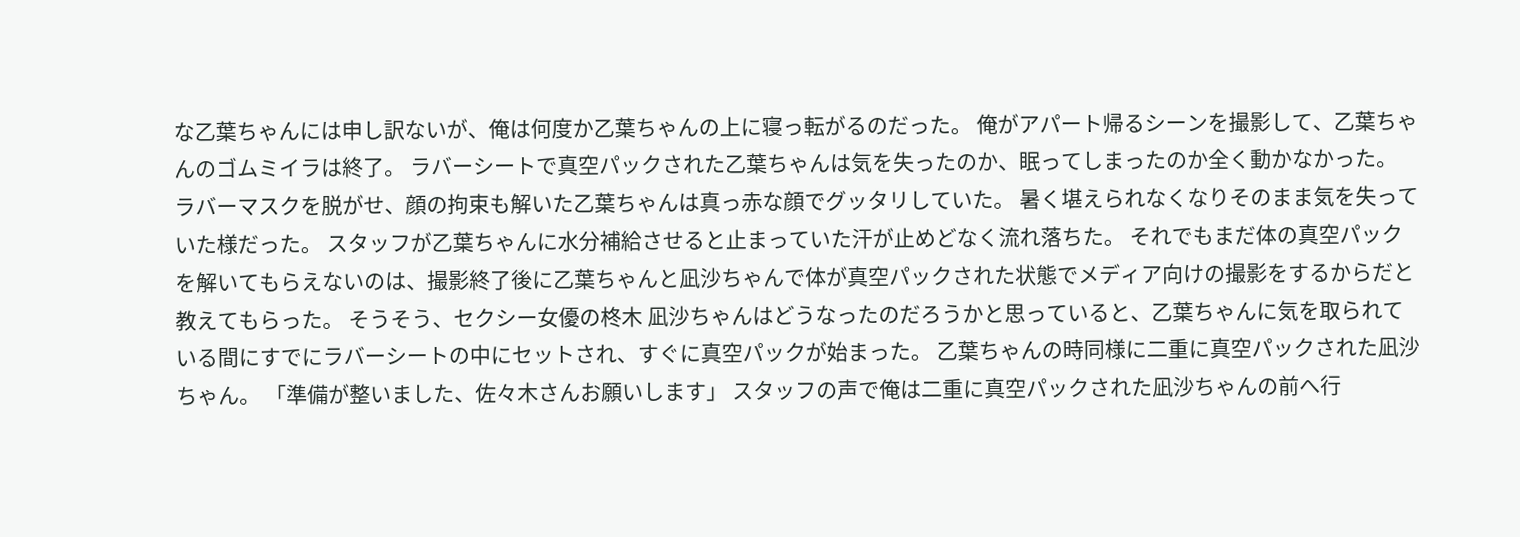な乙葉ちゃんには申し訳ないが、俺は何度か乙葉ちゃんの上に寝っ転がるのだった。 俺がアパート帰るシーンを撮影して、乙葉ちゃんのゴムミイラは終了。 ラバーシートで真空パックされた乙葉ちゃんは気を失ったのか、眠ってしまったのか全く動かなかった。 ラバーマスクを脱がせ、顔の拘束も解いた乙葉ちゃんは真っ赤な顔でグッタリしていた。 暑く堪えられなくなりそのまま気を失っていた様だった。 スタッフが乙葉ちゃんに水分補給させると止まっていた汗が止めどなく流れ落ちた。 それでもまだ体の真空パックを解いてもらえないのは、撮影終了後に乙葉ちゃんと凪沙ちゃんで体が真空パックされた状態でメディア向けの撮影をするからだと教えてもらった。 そうそう、セクシー女優の柊木 凪沙ちゃんはどうなったのだろうかと思っていると、乙葉ちゃんに気を取られている間にすでにラバーシートの中にセットされ、すぐに真空パックが始まった。 乙葉ちゃんの時同様に二重に真空パックされた凪沙ちゃん。 「準備が整いました、佐々木さんお願いします」 スタッフの声で俺は二重に真空パックされた凪沙ちゃんの前へ行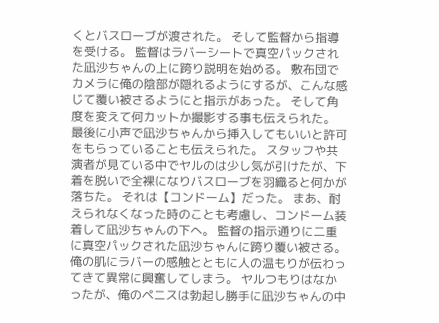くとバスローブが渡された。 そして監督から指導を受ける。 監督はラバーシートで真空パックされた凪沙ちゃんの上に跨り説明を始める。 敷布団でカメラに俺の陰部が隠れるようにするが、こんな感じて覆い被さるようにと指示があった。 そして角度を変えて何カットか撮影する事も伝えられた。 最後に小声で凪沙ちゃんから挿入してもいいと許可をもらっていることも伝えられた。 スタッフや共演者が見ている中でヤルのは少し気が引けたが、下着を脱いで全裸になりバスローブを羽織ると何かが落ちた。 それは【コンドーム】だった。 まあ、耐えられなくなった時のことも考慮し、コンドーム装着して凪沙ちゃんの下へ。 監督の指示通りに二重に真空パックされた凪沙ちゃんに跨り覆い被さる。 俺の肌にラバーの感触とともに人の温もりが伝わってきて異常に興奮してしまう。 ヤルつもりはなかったが、俺のペニスは勃起し勝手に凪沙ちゃんの中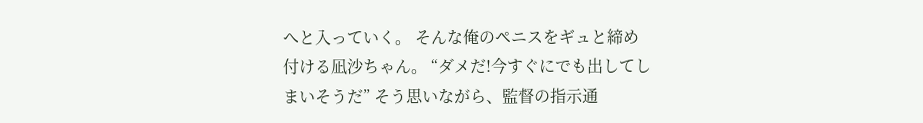へと入っていく。 そんな俺のペニスをギュと締め付ける凪沙ちゃん。 “ダメだ!今すぐにでも出してしまいそうだ” そう思いながら、監督の指示通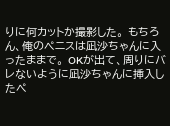りに何カットか撮影した。 もちろん、俺のペニスは凪沙ちゃんに入ったままで。 OKが出て、周りにバレないように凪沙ちゃんに挿入したペ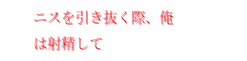ニスを引き抜く際、俺は射精して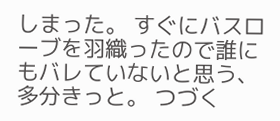しまった。 すぐにバスローブを羽織ったので誰にもバレていないと思う、多分きっと。 つづく